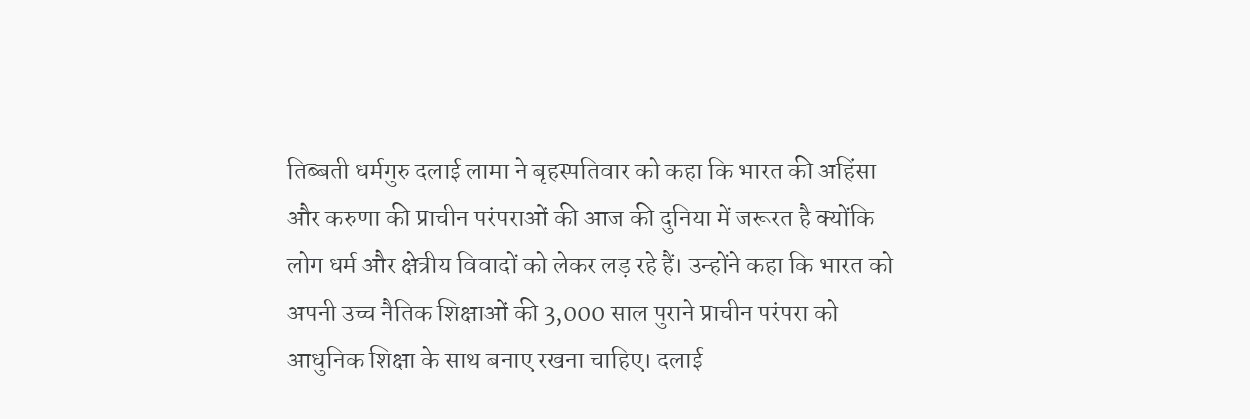तिब्बती धर्मगुरु दलाई लामा ने बृहस्पतिवार को कहा कि भारत की अहिंसा और करुणा की प्राचीन परंपराओं की आज की दुनिया में जरूरत है क्योंकि लोग धर्म और क्षेत्रीय विवादों को लेकर लड़ रहे हैं। उन्होंने कहा कि भारत को अपनी उच्च नैतिक शिक्षाओं की 3,000 साल पुराने प्राचीन परंपरा को आधुनिक शिक्षा के साथ बनाए रखना चाहिए। दलाई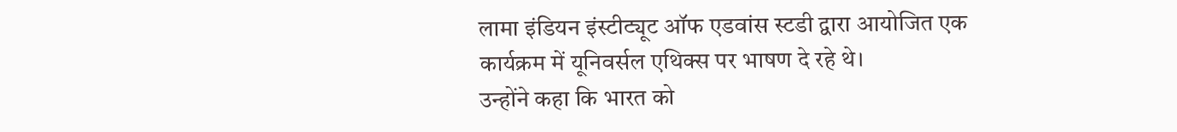लामा इंडियन इंस्टीट्यूट ऑफ एडवांस स्टडी द्वारा आयोजित एक कार्यक्रम में यूनिवर्सल एथिक्स पर भाषण दे रहे थे।
उन्होंने कहा कि भारत को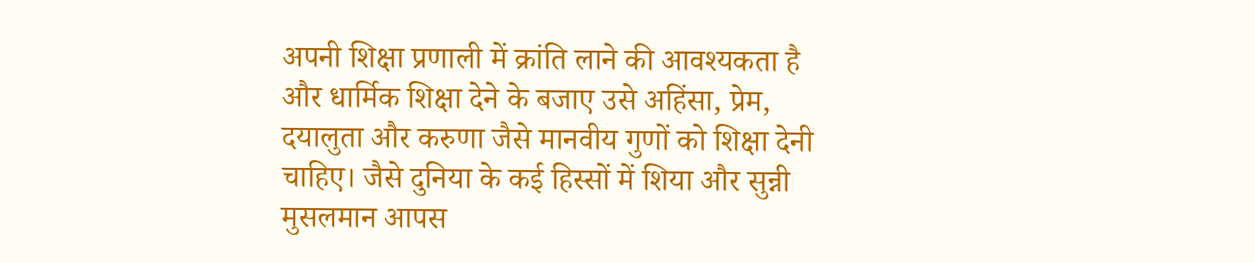अपनी शिक्षा प्रणाली में क्रांति लाने की आवश्यकता है और धार्मिक शिक्षा देने के बजाए उसे अहिंसा, प्रेम, दयालुता और करुणा जैसे मानवीय गुणों को शिक्षा देनी चाहिए। जैसे दुनिया के कई हिस्सों में शिया और सुन्नी मुसलमान आपस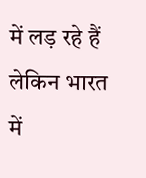में लड़ रहे हैं लेकिन भारत में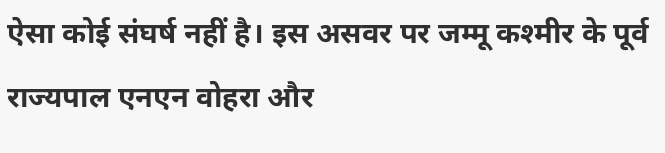ऐसा कोई संघर्ष नहीं है। इस असवर पर जम्मू कश्मीर के पूर्व राज्यपाल एनएन वोहरा और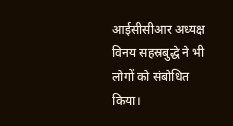आईसीसीआर अध्यक्ष विनय सहस्रबुद्धे ने भी लोगों को संबोधित किया।